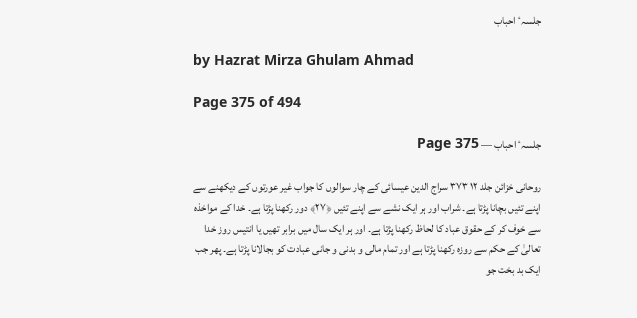جلسہٴ احباب

by Hazrat Mirza Ghulam Ahmad

Page 375 of 494

جلسہٴ احباب — Page 375

روحانی خزائن جلد ۱۲ ۳۷۳ سراج الدین عیسائی کے چار سوالوں کا جواب غیر عورتوں کے دیکھنے سے اپنے تئیں بچانا پڑتا ہے۔ شراب اور ہر ایک نشے سے اپنے تئیں ﴿۲۷﴾ دور رکھنا پڑتا ہے۔ خدا کے مواخذہ سے خوف کر کے حقوق عباد کا لحاظ رکھنا پڑتا ہے۔ اور ہر ایک سال میں برابر تھیں یا انتیس روز خدا تعالیٰ کے حکم سے روزہ رکھنا پڑتا ہے اور تمام مالی و بدنی و جانی عبادت کو بجالانا پڑتا ہے۔ پھر جب ایک بد بخت جو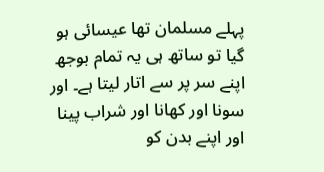پہلے مسلمان تھا عیسائی ہو گیا تو ساتھ ہی یہ تمام بوجھ اپنے سر پر سے اتار لیتا ہے۔ اور سونا اور کھانا اور شراب پینا اور اپنے بدن کو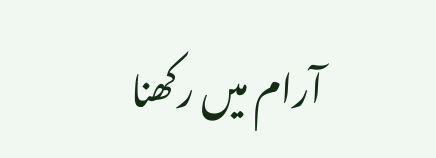آرام میں رکھنا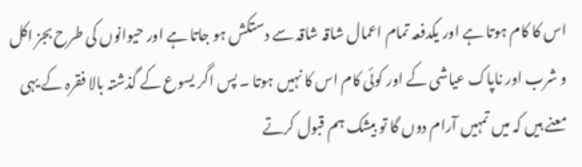اس کا کام ہوتا ہے اور یکدفعہ تمام اعمال شاقہ شاقہ سے دستکش ہو جاتا ہے اور حیوانوں کی طرح بجز اکل و شرب اور ناپاک عیاشی کے اور کوئی کام اس کا نہیں ہوتا ۔ پس اگر یسوع کے گذشتہ بالا فقرہ کے یہی معنے ہیں کہ میں تمہیں آرام دوں گا تو بیشک ہم قبول کرتے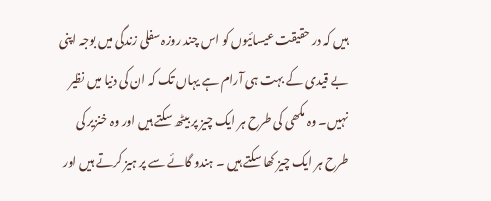ہیں کہ در حقیقت عیسائیوں کو اس چند روزہ سفلی زندگی میں بوجہ اپنی بے قیدی کے بہت ہی آرام ہے یہاں تک کہ ان کی دنیا میں نظیر نہیں۔ وہ مکھی کی طرح ہر ایک چیز پر بیٹھ سکتے ہیں اور وہ خنزیر کی طرح ہر ایک چیز کھا سکتے ہیں ۔ ہندو گائے سے پر ہیز کرتے ہیں اور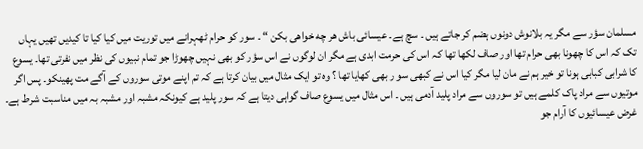مسلمان سؤر سے مگر یہ بلانوش دونوں ہضم کر جاتے ہیں ۔ سچ ہے۔ عیسائی باش هر چه خواهی بکن “ ۔ سور کو حرام ٹھہرانے میں توریت میں کیا کیا تا کیدیں تھیں یہاں تک کہ اس کا چھونا بھی حرام تھا اور صاف لکھا تھا کہ اس کی حرمت ابدی ہے مگر ان لوگوں نے اس سؤر کو بھی نہیں چھوڑا جو تمام نبیوں کی نظر میں نفرتی تھا۔ یسوع کا شرابی کبابی ہونا تو خیر ہم نے مان لیا مگر کیا اس نے کبھی سو ر بھی کھایا تھا ؟ وہ تو ایک مثال میں بیان کرتا ہے کہ تم اپنے موتی سوروں کے آگے مت پھینکو۔ پس اگر موتیوں سے مراد پاک کلمے ہیں تو سوروں سے مراد پلید آدمی ہیں ۔ اس مثال میں یسوع صاف گواہی دیتا ہے کہ سور پلید ہے کیونکہ مشبہ اور مشبہ بہ میں مناسبت شرط ہے۔ غرض عیسائیوں کا آرام جو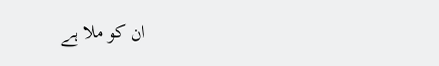ان کو ملا ہے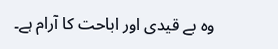وہ بے قیدی اور اباحت کا آرام ہے۔